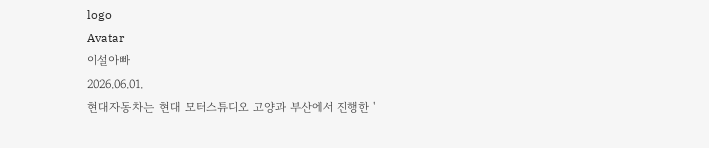logo
Avatar
이설아빠
2026.06.01.
현대자동차는 현대 모터스튜디오 고양과 부산에서 진행한 '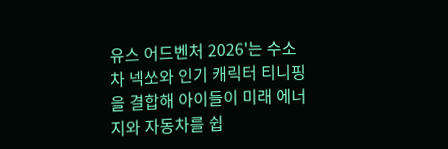유스 어드벤처 2026'는 수소차 넥쏘와 인기 캐릭터 티니핑을 결합해 아이들이 미래 에너지와 자동차를 쉽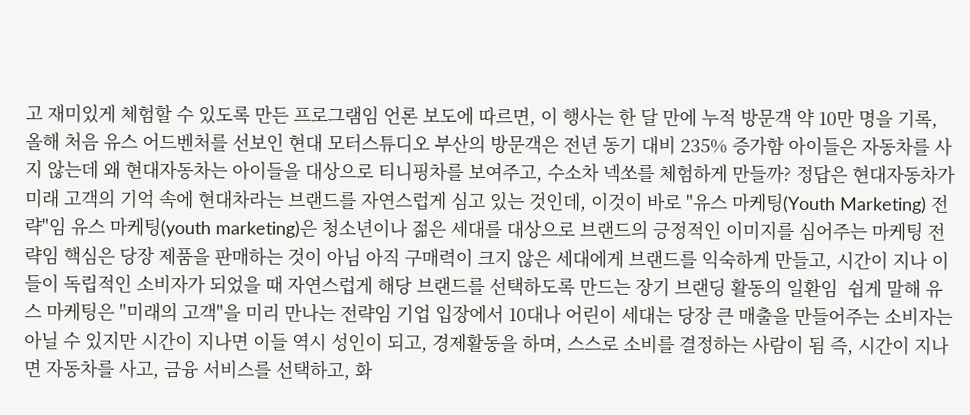고 재미있게 체험할 수 있도록 만든 프로그램임 언론 보도에 따르면, 이 행사는 한 달 만에 누적 방문객 약 10만 명을 기록, 올해 처음 유스 어드벤처를 선보인 현대 모터스튜디오 부산의 방문객은 전년 동기 대비 235% 증가함 아이들은 자동차를 사지 않는데 왜 현대자동차는 아이들을 대상으로 티니핑차를 보여주고, 수소차 넥쏘를 체험하게 만들까? 정답은 현대자동차가 미래 고객의 기억 속에 현대차라는 브랜드를 자연스럽게 심고 있는 것인데, 이것이 바로 "유스 마케팅(Youth Marketing) 전략"임 유스 마케팅(youth marketing)은 청소년이나 젊은 세대를 대상으로 브랜드의 긍정적인 이미지를 심어주는 마케팅 전략임 핵심은 당장 제품을 판매하는 것이 아님 아직 구매력이 크지 않은 세대에게 브랜드를 익숙하게 만들고, 시간이 지나 이들이 독립적인 소비자가 되었을 때 자연스럽게 해당 브랜드를 선택하도록 만드는 장기 브랜딩 활동의 일환임  쉽게 말해 유스 마케팅은 "미래의 고객"을 미리 만나는 전략임 기업 입장에서 10대나 어린이 세대는 당장 큰 매출을 만들어주는 소비자는 아닐 수 있지만 시간이 지나면 이들 역시 성인이 되고, 경제활동을 하며, 스스로 소비를 결정하는 사람이 됨 즉, 시간이 지나면 자동차를 사고, 금융 서비스를 선택하고, 화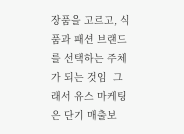장품을 고르고, 식품과 패션 브랜드를 선택하는 주체가 되는 것임  그래서 유스 마케팅은 단기 매출보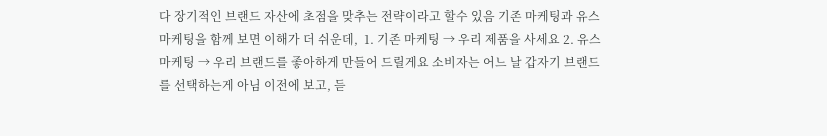다 장기적인 브랜드 자산에 초점을 맞추는 전략이라고 할수 있음 기존 마케팅과 유스 마케팅을 함께 보면 이해가 더 쉬운데,  1. 기존 마케팅 → 우리 제품을 사세요 2. 유스 마케팅 → 우리 브랜드를 좋아하게 만들어 드릴게요 소비자는 어느 날 갑자기 브랜드를 선택하는게 아님 이전에 보고, 듣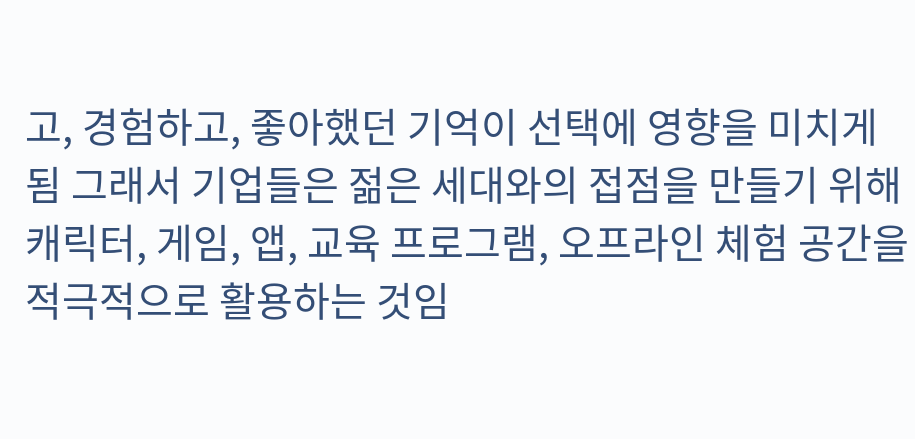고, 경험하고, 좋아했던 기억이 선택에 영향을 미치게 됨 그래서 기업들은 젊은 세대와의 접점을 만들기 위해 캐릭터, 게임, 앱, 교육 프로그램, 오프라인 체험 공간을 적극적으로 활용하는 것임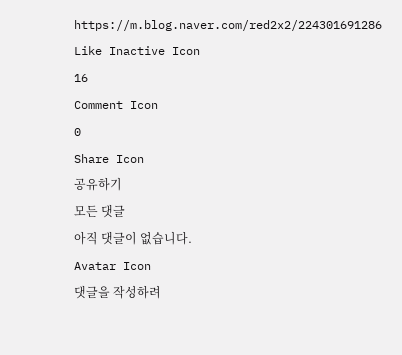https://m.blog.naver.com/red2x2/224301691286
Like Inactive Icon
16
Comment Icon
0
Share Icon
공유하기
모든 댓글
아직 댓글이 없습니다.
Avatar Icon
댓글을 작성하려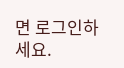면 로그인하세요.